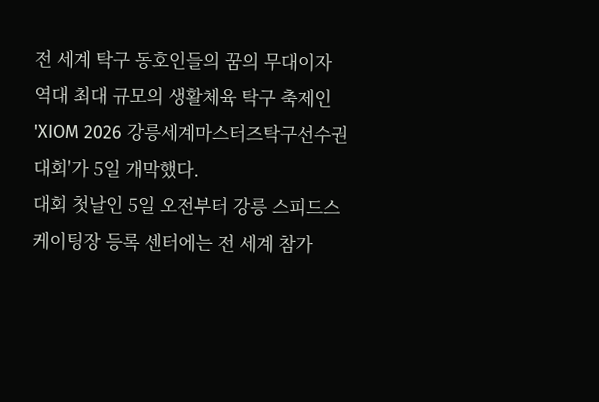전 세계 탁구 동호인들의 꿈의 무대이자 역대 최대 규모의 생활체육 탁구 축제인 'XIOM 2026 강릉세계마스터즈탁구선수권대회'가 5일 개막했다.
대회 첫날인 5일 오전부터 강릉 스피드스케이팅장 등록 센터에는 전 세계 참가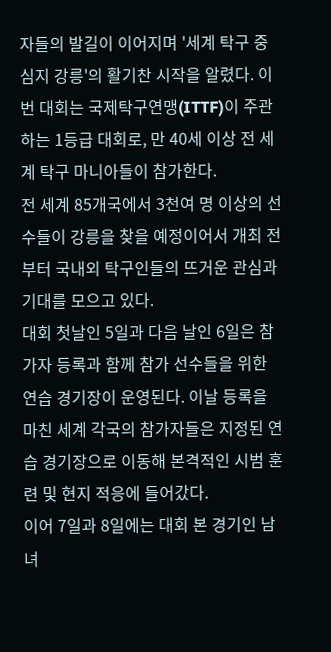자들의 발길이 이어지며 '세계 탁구 중심지 강릉'의 활기찬 시작을 알렸다. 이번 대회는 국제탁구연맹(ITTF)이 주관하는 1등급 대회로, 만 40세 이상 전 세계 탁구 마니아들이 참가한다.
전 세계 85개국에서 3천여 명 이상의 선수들이 강릉을 찾을 예정이어서 개최 전부터 국내외 탁구인들의 뜨거운 관심과 기대를 모으고 있다.
대회 첫날인 5일과 다음 날인 6일은 참가자 등록과 함께 참가 선수들을 위한 연습 경기장이 운영된다. 이날 등록을 마친 세계 각국의 참가자들은 지정된 연습 경기장으로 이동해 본격적인 시범 훈련 및 현지 적응에 들어갔다.
이어 7일과 8일에는 대회 본 경기인 남녀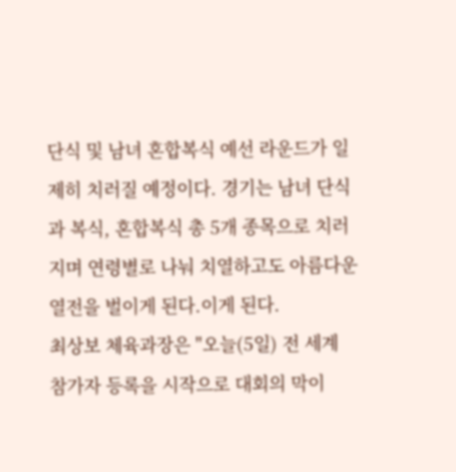단식 및 남녀 혼합복식 예선 라운드가 일제히 치러질 예정이다. 경기는 남녀 단식과 복식, 혼합복식 총 5개 종목으로 치러지며 연령별로 나눠 치열하고도 아름다운 열전을 벌이게 된다.이게 된다.
최상보 체육과장은 "오늘(5일) 전 세계 참가자 등록을 시작으로 대회의 막이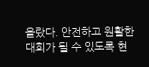올랐다. 안전하고 원활한 대회가 될 수 있도록 현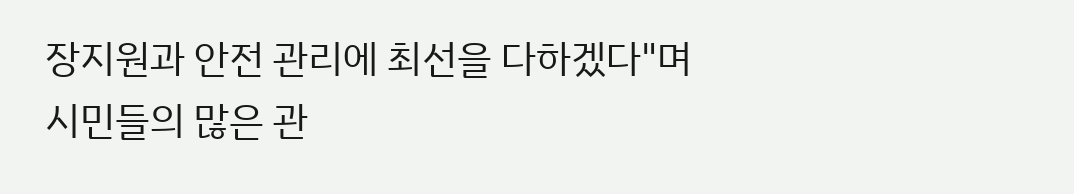장지원과 안전 관리에 최선을 다하겠다"며 시민들의 많은 관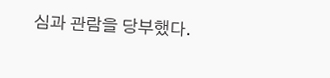심과 관람을 당부했다.